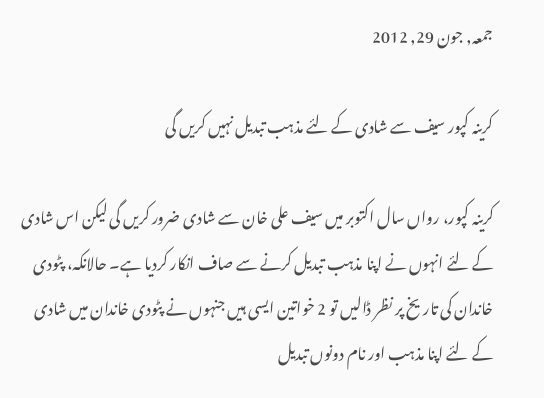جمعہ, جون 29, 2012

کرینہ کپور سیف سے شادی کے لئے مذہب تبدیل نہیں کریں گی

کرینہ کپور، رواں سال اکتوبر میں سیف علی خان سے شادی ضرور کریں گی لیکن اس شادی کے لئے انہوں نے اپنا مذہب تبدیل کرنے سے صاف انکار کردیا ہے۔ حالانکہ، پٹودی خاندان کی تاریخ پر نظر ڈالیں تو 2 خواتین ایسی ہیں جنہوں نے پٹودی خاندان میں شادی کے لئے اپنا مذہب اور نام دونوں تبدیل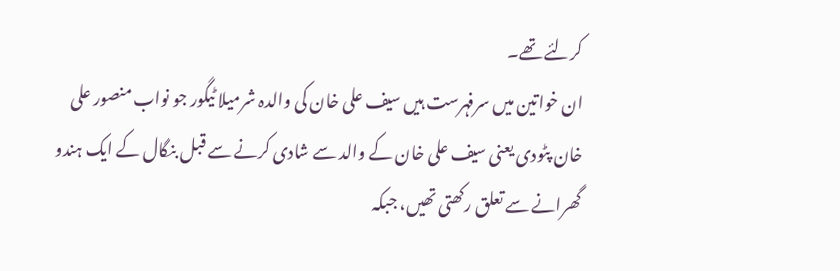کرلئے تھے۔
ان خواتین میں سرفہرست ہیں سیف علی خان کی والدہ شرمیلا ٹیگور جو نواب منصور علی خان پٹودی یعنی سیف علی خان کے والد سے شادی کرنے سے قبل بنگال کے ایک ہندو گھرانے سے تعلق رکھتی تھیں، جبکہ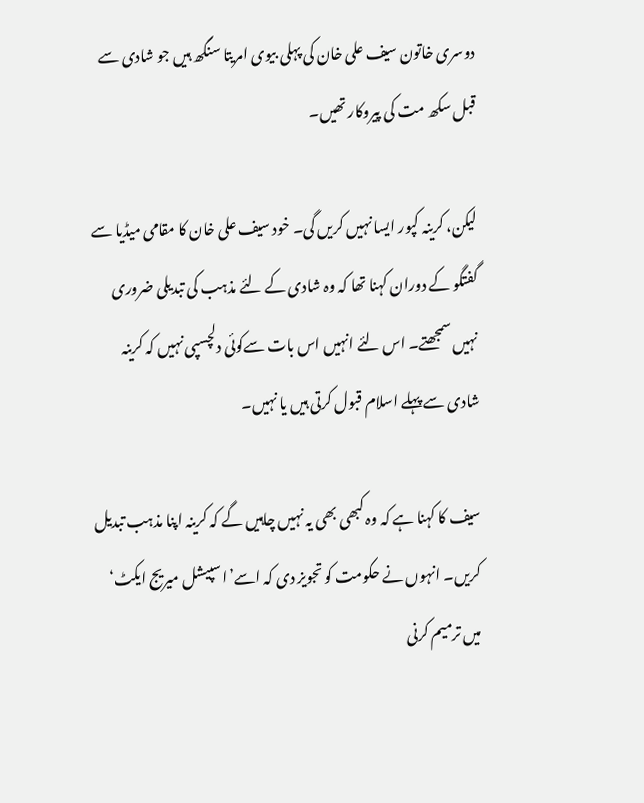دوسری خاتون سیف علی خان کی پہلی بیوی امریتا سنگھ ہیں جو شادی سے قبل سکھ مت کی پیروکار تھیں۔

لیکن، کرینہ کپور ایسا نہیں کریں گی۔ خود سیف علی خان کا مقامی میڈیا سے گفتگو کے دوران کہنا تھا کہ وہ شادی کے لئے مذہب کی تبدیلی ضروری نہیں سمجھتے۔ اس لئے انہیں اس بات سےکوئی دلچسپی نہیں کہ کرینہ شادی سے پہلے اسلام قبول کرتی ہیں یا نہیں۔

سیف کا کہنا ہے کہ وہ کبھی بھی یہ نہیں چاہیں گے کہ کرینہ اپنا مذہب تبدیل کریں۔ انہوں نے حکومت کو تجویز دی کہ اسے’اسپیشل میریج ایکٹ‘ میں ترمیم کرنی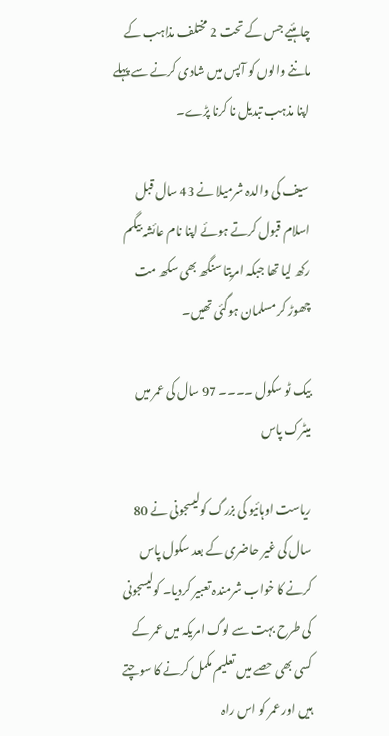چاہئیے جس کے تحت 2 مختلف مذاہب کے ماننے والوں کو آپس میں شادی کرنے سے پہلے اپنا مذہب تبدیل نا کرنا پڑے۔

 سیف کی والدہ شرمیلا نے 43 سال قبل اسلام قبول کرتے ہوئے اپنا نام عائشہ بیگم رکھ لیا تھا جبکہ امریتا سنگھ بھی سکھ مت چھوڑ کر مسلمان ہوگئی تھیں۔

بیک ٹو سکول ۔۔۔۔ 97 سال کی عمر میں میٹرک پاس

ریاست اوہائیو کی بزرگ کولیسجونی نے 80 سال کی غیر حاضری کے بعد سکول پاس کرنے کا خواب شرمندہ تعبیر کردیا۔ کولیسجونی کی طرح بہت سے لوگ امریکہ میں عمر کے کسی بھی حصے میں تعلیم مکمل کرنے کا سوچتے ہیں اور عمر کو اس راہ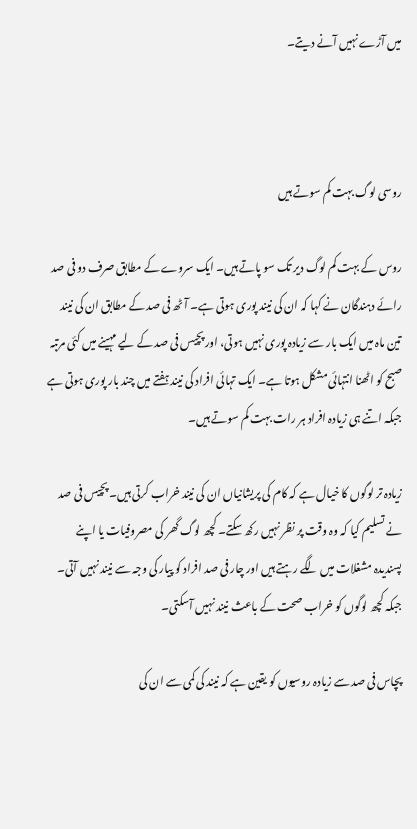میں آڑے نہیں آنے دیتے۔



روسی لوگ بہت کم سوتے ہیں

روس کے بہت کم لوگ دیر تک سو پاتے ہيں۔ ایک سروے کے مطابق صرف دو فی صد رائے دہندگان نے کہا کہ ان کی نیند پوری ہوتی ہے۔ آٹھ فی صد کے مطابق ان کی نیند تین ماہ میں ایک بار سے زیادہ پوری نہیں ہوتی، اور پچیس فی صد کے لیے مہینے میں کئی مرتبہ صبح کو اٹھنا انتہائی مشکل ہوتا ہے۔ ایک تہائی افراد کی نیند ہفتے میں چند بار پوری ہوتی ہے جبکہ اتنے ہی زيادہ افراد ہر رات بہت کم سوتے ہیں۔

زیادہ تر لوگوں کا خیال ہے کہ کام کی پریشانیاں ان کی نیند خراب کرتی ہیں۔ پچیس فی صد نے تسلیم کیا کہ وہ وقت پر نظر نہیں رکھ سکتے۔ کچھ لوگ گھر کی مصروفیات یا اپنے پسندیدہ مشغلات میں لگے رہتے ہیں اور چار فی صد افراد کو پیار کی وجہ سے نیند نہیں آتی۔ جبکہ کچھ لوگوں کو خراب صحت کے باعث نیند نہیں آسکتی۔

پچاس فی صد سے زیادہ روسیوں کو یقین ہے کہ نیند کی کمی سے ان کی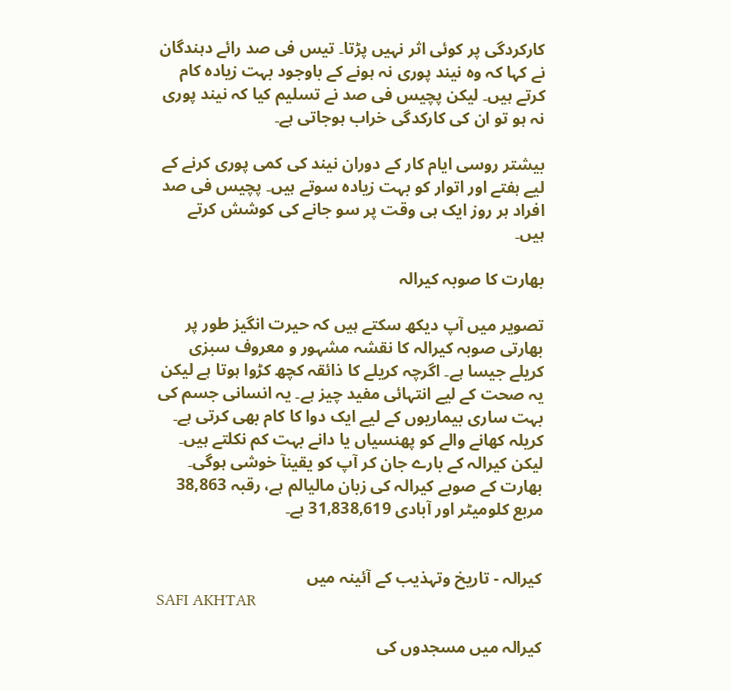کارکردگی پر کوئی اثر نہیں پڑتا۔ تیس فی صد رائے دہندگان نے کہا کہ وہ نیند پوری نہ ہونے کے باوجود بہت زیادہ کام کرتے ہیں۔ لیکن پچیس فی صد نے تسلیم کیا کہ نیند پوری نہ ہو تو ان کی کارکدگی خراب ہوجاتی ہے۔

بیشتر روسی ایام کار کے دوران نیند کی کمی پوری کرنے کے لیے ہفتے اور اتوار کو بہت زیادہ سوتے ہیں۔ پچیس فی صد افراد ہر روز ایک ہی وقت پر سو جانے کی کوشش کرتے ہیں۔

بھارت کا صوبہ کیرالہ

تصویر میں آپ دیکھ سکتے ہیں کہ حیرت انگیز طور پر بھارتی صوبہ کیرالہ کا نقشہ مشہور و معروف سبزی کریلے جیسا ہے۔ اگرچہ کریلے کا ذائقہ کچھ کڑوا ہوتا ہے لیکن یہ صحت کے لیے انتہائی مفید چیز ہے۔ یہ انسانی جسم کی بہت ساری بیماریوں کے لیے ایک دوا کا کام بھی کرتی ہے۔ کریلہ کھانے والے کو پھنسیاں یا دانے بہت کم نکلتے ہیں۔ لیکن کیرالہ کے بارے جان کر آپ کو یقینآ خوشی ہوگی۔ بھارت کے صوبے کیرالہ کی زبان مالیالم ہے، رقبہ 38,863 مربع کلومیٹر اور آبادی 31,838,619 ہے۔


کیرالہ - تاریخ وتہذیب کے آئینہ میں
SAFI AKHTAR

کیرالہ میں مسجدوں کی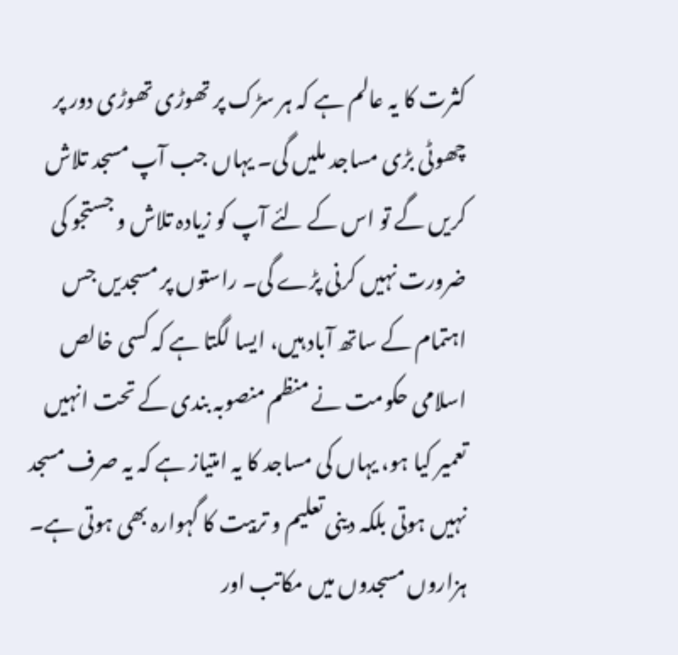کثرت کا یہ عالم ہے کہ ہر سڑک پر تھوڑی تھوڑی دور پر چھوٹی بڑی مساجد ملیں گی۔ یہاں جب آپ مسجد تلاش کریں گے تو اس کے لئے آپ کو زیادہ تلاش و جستجو کی ضرورت نہیں کرنی پڑے گی۔ راستوں پر مسجدیں جس اہتمام کے ساتھ آباد ہیں، ایسا لگتا ہے کہ کسی خالص اسلامی حکومت نے منظم منصوبہ بندی کے تحت انہیں تعمیر کیا ہو، یہاں کی مساجد کا یہ امتیاز ہے کہ یہ صرف مسجد نہیں ہوتی بلکہ دینی تعلیم و تربیت کا گہوارہ بھی ہوتی ہے۔ ہزاروں مسجدوں میں مکاتب اور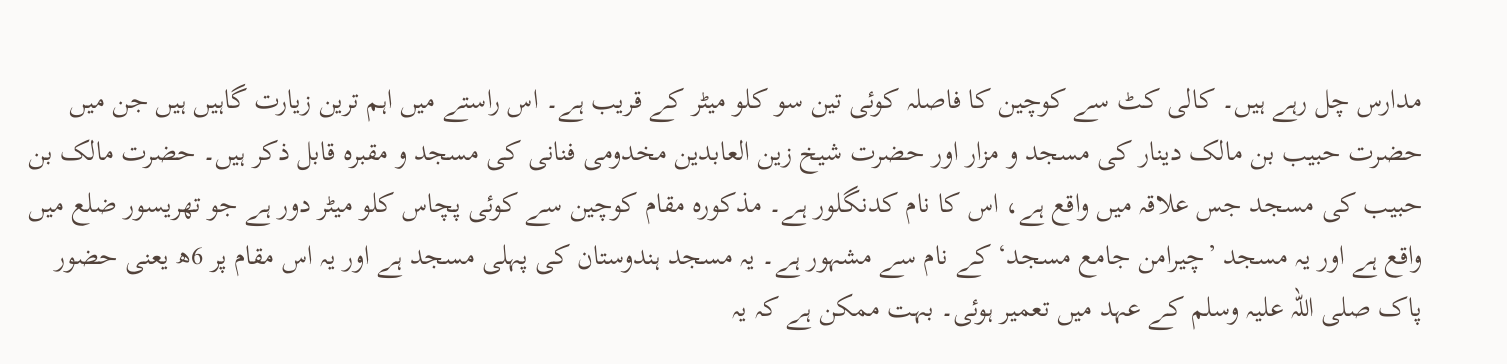مدارس چل رہے ہیں۔ کالی کٹ سے کوچین کا فاصلہ کوئی تین سو کلو میٹر کے قریب ہے۔ اس راستے میں اہم ترین زیارت گاہیں ہیں جن میں حضرت حبیب بن مالک دینار کی مسجد و مزار اور حضرت شیخ زین العابدین مخدومی فنانی کی مسجد و مقبرہ قابل ذکر ہیں۔ حضرت مالک بن حبیب کی مسجد جس علاقہ میں واقع ہے، اس کا نام کدنگلور ہے۔ مذکورہ مقام کوچین سے کوئی پچاس کلو میٹر دور ہے جو تھریسور ضلع میں واقع ہے اور یہ مسجد ’چیرامن جامع مسجد‘ کے نام سے مشہور ہے۔ یہ مسجد ہندوستان کی پہلی مسجد ہے اور یہ اس مقام پر 6ھ یعنی حضور پاک صلی اللہ علیہ وسلم کے عہد میں تعمیر ہوئی۔ بہت ممکن ہے کہ یہ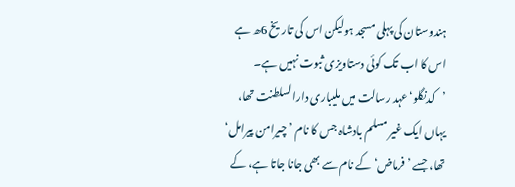ہندوستان کی پہلی مسجد ہولیکن اس کی تاریخ 6ھ ہے اس کا اب تک کوئی دستاویزی ثبوت نہیں ہے۔ ’کدنگلو‘ عہد رسالت میں ملیباری دارالسلطنت تھا، یہاں ایک غیر مسلم بادشاہ جس کا نام ’چیرامن پیرامل‘ تھا، جسے ’فرماض‘ کے نام سے بھی جانا جاتا ہے، کے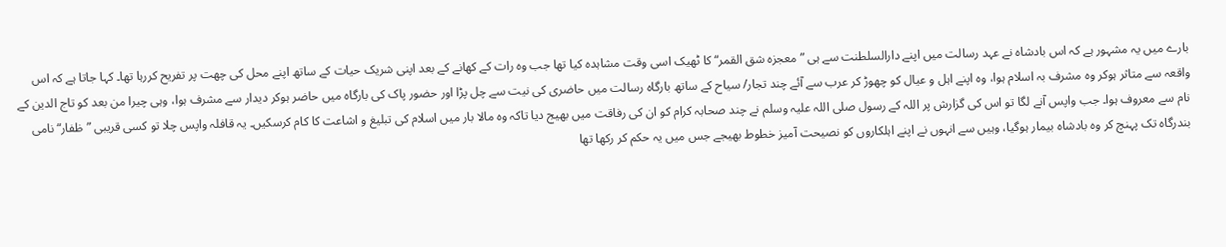بارے میں یہ مشہور ہے کہ اس بادشاہ نے عہد رسالت میں اپنے دارالسلطنت سے ہی ”معجزہ شق القمر“ کا ٹھیک اسی وقت مشاہدہ کیا تھا جب وہ رات کے کھانے کے بعد اپنی شریک حیات کے ساتھ اپنے محل کی چھت پر تفریح کررہا تھا۔ کہا جاتا ہے کہ اس واقعہ سے متاثر ہوکر وہ مشرف بہ اسلام ہوا، وہ اپنے اہل و عیال کو چھوڑ کر عرب سے آئے چند تجار/ سیاح کے ساتھ بارگاہ رسالت میں حاضری کی نیت سے چل پڑا اور حضور پاک کی بارگاہ میں حاضر ہوکر دیدار سے مشرف ہوا، وہی چیرا من بعد کو تاج الدین کے نام سے معروف ہوا۔ جب واپس آنے لگا تو اس کی گزارش پر اللہ کے رسول صلی اللہ علیہ وسلم نے چند صحابہ کرام کو ان کی رفاقت میں بھیج دیا تاکہ وہ مالا بار میں اسلام کی تبلیغ و اشاعت کا کام کرسکیں۔ یہ قافلہ واپس چلا تو کسی قریبی ”ظفار“ نامی بندرگاہ تک پہنچ کر وہ بادشاہ بیمار ہوگیا، وہیں سے انہوں نے اپنے اہلکاروں کو نصیحت آمیز خطوط بھیجے جس میں یہ حکم کر رکھا تھا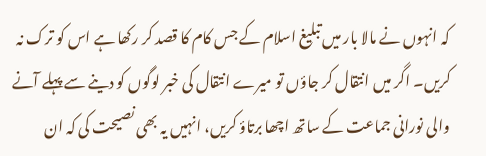کہ انہوں نے مالا بار میں تبلیغ اسلام کے جس کام کا قصد کر رکھا ہے اس کو ترک نہ کریں۔ اگر میں انتقال کر جاؤں تو میرے انتقال کی خبر لوگوں کو دینے سے پہلے آنے والی نورانی جماعت کے ساتھ اچھا برتاؤ کریں، انہیں یہ بھی نصیحت کی کہ ان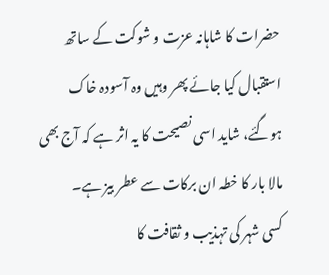حضرات کا شاہانہ عزت و شوکت کے ساتھ استقبال کیا جائے پھر وہیں وہ آسودہ خاک ہوگئے، شاید اسی نصیحت کا یہ اثر ہے کہ آج بھی مالا بار کا خطہ ان برکات سے عطر بیز ہے۔
کسی شہر کی تہذیب و ثقافت کا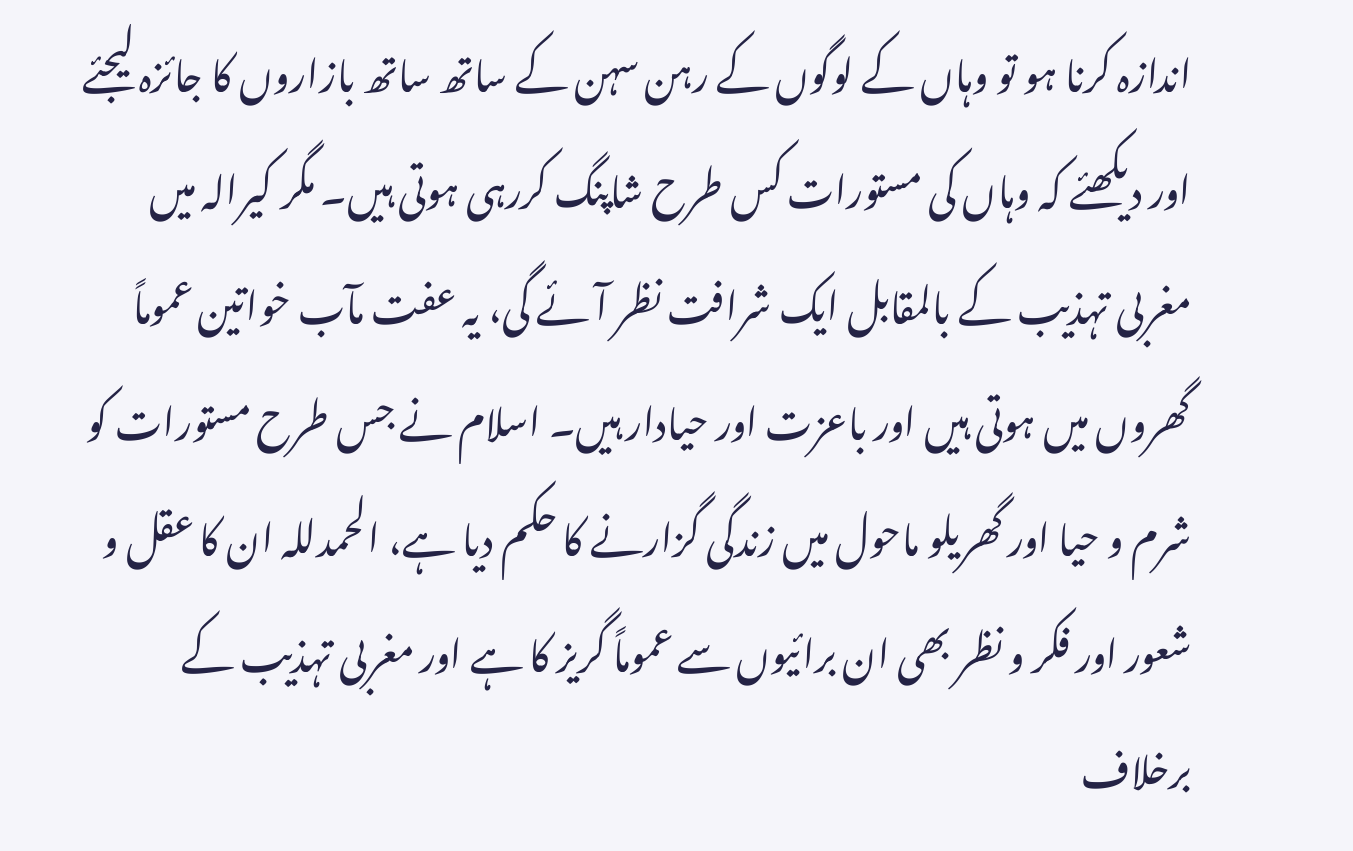اندازہ کرنا ہو تو وہاں کے لوگوں کے رہن سہن کے ساتھ ساتھ بازاروں کا جائزہ لیجئے اور دیکھئے کہ وہاں کی مستورات کس طرح شاپنگ کررہی ہوتی ہیں۔ مگر کیرالہ میں مغربی تہذیب کے بالمقابل ایک شرافت نظر آئے گی، یہ عفت مآب خواتین عموماً گھروں میں ہوتی ہیں اور باعزت اور حیادار ہیں۔ اسلام نے جس طرح مستورات کو شرم و حیا اور گھریلو ماحول میں زندگی گزارنے کا حکم دیا ہے، الحمدللہ ان کا عقل و شعور اور فکر و نظر بھی ان برائیوں سے عموماً گریز کا ہے اور مغربی تہذیب کے برخلاف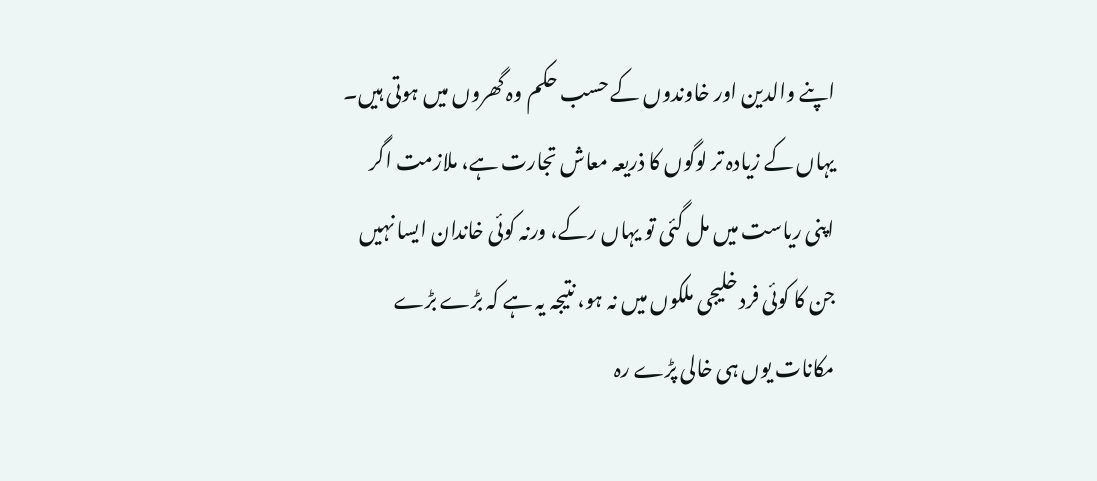اپنے والدین اور خاوندوں کے حسب حکم وہ گھروں میں ہوتی ہیں۔ یہاں کے زیادہ تر لوگوں کا ذریعہ معاش تجارت ہے، ملازمت اگر اپنی ریاست میں مل گئی تو یہاں رکے، ورنہ کوئی خاندان ایسا نہیں جن کا کوئی فرد خلیجی ملکوں میں نہ ہو، نتیجہ یہ ہے کہ بڑے بڑے مکانات یوں ہی خالی پڑے رہ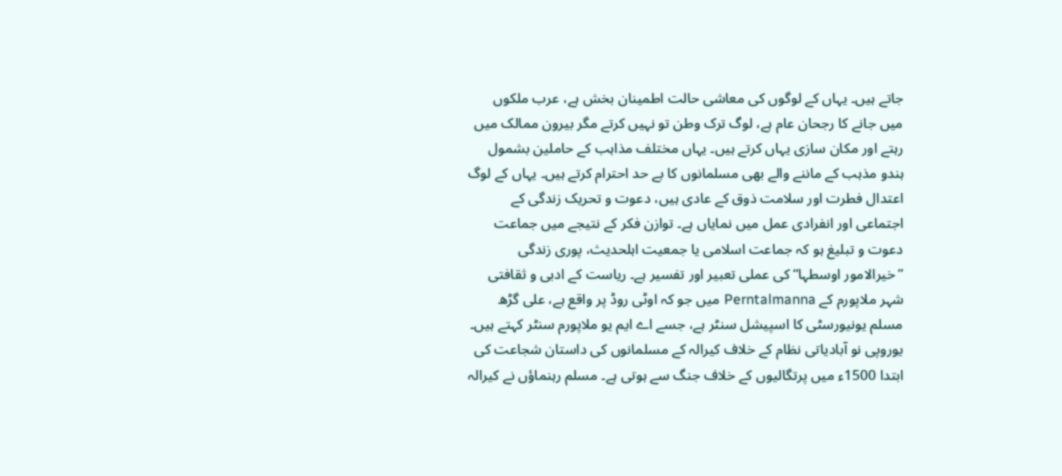جاتے ہیں۔ یہاں کے لوگوں کی معاشی حالت اطمینان بخش ہے، عرب ملکوں میں جانے کا رجحان عام ہے، لوگ ترک وطن تو نہیں کرتے مگر بیرون ممالک میں رہتے اور مکان سازی یہاں کرتے ہیں۔ یہاں مختلف مذاہب کے حاملین بشمول ہندو مذہب کے ماننے والے بھی مسلمانوں کا بے حد احترام کرتے ہیں۔ یہاں کے لوگ اعتدال فطرت اور سلامت ذوق کے عادی ہیں، دعوت و تحریک زندگی کے اجتماعی اور انفرادی عمل میں نمایاں ہے۔ توازن فکر کے نتیجے میں جماعت دعوت و تبلیغ ہو کہ جماعت اسلامی یا جمعیت اہلحدیث، پوری زندگی ”خیرالامور اوسطہا“ کی عملی تعبیر اور تفسیر ہے۔ ریاست کے ادبی و ثقافتی شہر ملاپورم کے Perntalmanna میں جو کہ اوٹی روڈ پر واقع ہے، علی گڑھ مسلم یونیورسٹی کا اسپیشل سنٹر ہے، جسے اے ایم یو ملاپورم سنٹر کہتے ہیں۔
یوروپی نو آبادیاتی نظام کے خلاف کیرالہ کے مسلمانوں کی داستان شجاعت کی ابتدا 1500ء میں پرتگالیوں کے خلاف جنگ سے ہوتی ہے۔ مسلم رہنماؤں نے کیرالہ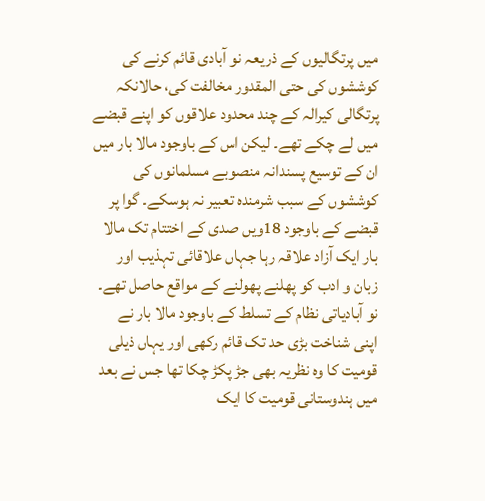میں پرتگالیوں کے ذریعہ نو آبادی قائم کرنے کی کوششوں کی حتی المقدور مخالفت کی، حالانکہ پرتگالی کیرالہ کے چند محدود علاقوں کو اپنے قبضے میں لے چکے تھے۔ لیکن اس کے باوجود مالا بار میں ان کے توسیع پسندانہ منصوبے مسلمانوں کی کوششوں کے سبب شرمندہ تعبیر نہ ہوسکے۔ گوا پر قبضے کے باوجود 18ویں صدی کے اختتام تک مالا بار ایک آزاد علاقہ رہا جہاں علاقائی تہذیب اور زبان و ادب کو پھلنے پھولنے کے مواقع حاصل تھے۔ نو آبادیاتی نظام کے تسلط کے باوجود مالا بار نے اپنی شناخت بڑی حد تک قائم رکھی اور یہاں ذیلی قومیت کا وہ نظریہ بھی جڑ پکڑ چکا تھا جس نے بعد میں ہندوستانی قومیت کا ایک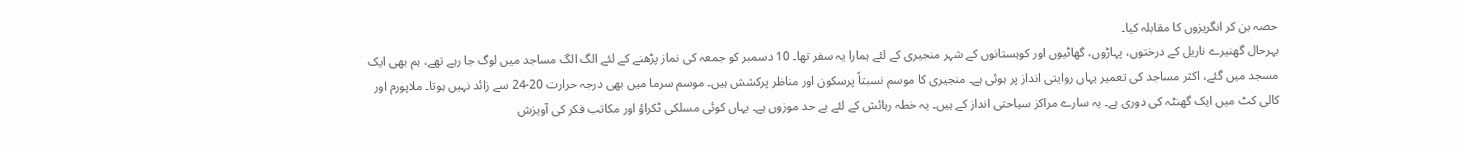حصہ بن کر انگریزوں کا مقابلہ کیا۔
بہرحال گھنیرے ناریل کے درختوں، پہاڑوں، گھاٹیوں اور کوہستانوں کے شہر منجیری کے لئے ہمارا یہ سفر تھا۔ 10 دسمبر کو جمعہ کی نماز پڑھنے کے لئے الگ الگ مساجد میں لوگ جا رہے تھے، ہم بھی ایک مسجد میں گئے، اکثر مساجد کی تعمیر یہاں روایتی انداز پر ہوئی ہے۔ منجیری کا موسم نسبتاً پرسکون اور مناظر پرکشش ہیں۔ موسم سرما میں بھی درجہ حرارت 20-24 سے زائد نہیں ہوتا۔ ملاپورم اور کالی کٹ میں ایک گھنٹہ کی دوری ہے۔ یہ سارے مراکز سیاحتی انداز کے ہیں۔ یہ خطہ رہائش کے لئے بے حد موزوں ہے۔ یہاں کوئی مسلکی ٹکراؤ اور مکاتب فکر کی آویزش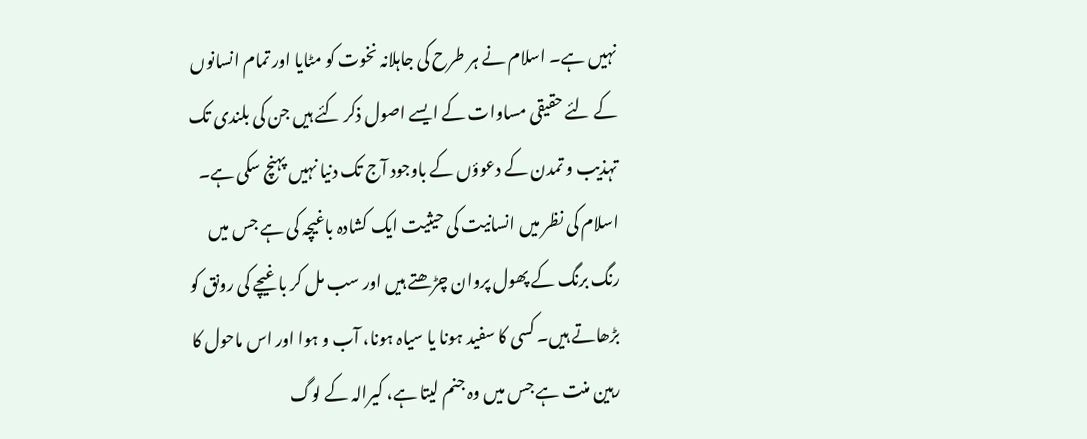نہیں ہے۔ اسلام نے ہر طرح کی جاہلانہ نخوت کو مٹایا اور تمام انسانوں کے لئے حقیقی مساوات کے ایسے اصول ذکر کئے ہیں جن کی بلندی تک تہذیب و تمدن کے دعوؤں کے باوجود آج تک دنیا نہیں پہنچ سکی ہے۔ اسلام کی نظر میں انسانیت کی حیثیت ایک کشادہ باغیچہ کی ہے جس میں رنگ برنگ کے پھول پروان چڑھتے ہیں اور سب مل کر باغیچے کی رونق کو بڑھاتے ہیں۔ کسی کا سفید ہونا یا سیاہ ہونا، آب و ہوا اور اس ماحول کا رہین منت ہے جس میں وہ جنم لیتا ہے، کیرالہ کے لوگ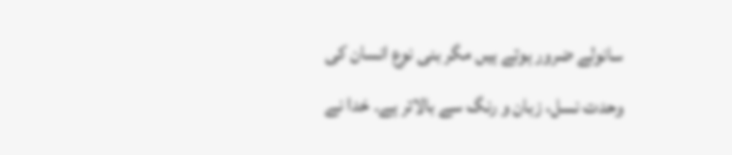سانولے ضرور ہوتے ہیں مگر بنی نوع انسان کی وحدت نسل، زبان و رنگ سے بالاتر ہے۔ خدا نے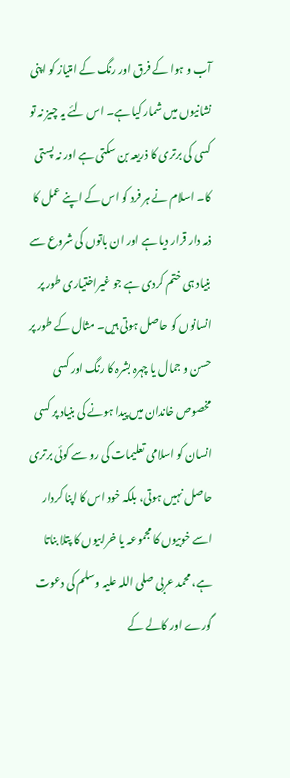آب و ہوا کے فرق اور رنگ کے امتیاز کو اپنی نشانیوں میں شمار کیا ہے۔ اس لئے یہ چیز نہ تو کسی کی برتری کا ذریعہ بن سکتی ہے اور نہ پستی کا۔ اسلام نے ہر فرد کو اس کے اپنے عمل کا ذمہ دار قرار دیا ہے اور ان باتوں کی شروع سے بنیاد ہی ختم کردی ہے جو غیراختیاری طور پر انسانوں کو حاصل ہوتی ہیں۔ مثال کے طور پر حسن و جمال یا چہرہ بشرہ کا رنگ اور کسی مخصوص خاندان میں پیدا ہونے کی بنیاد پر کسی انسان کو اسلامی تعلیمات کی رو سے کوئی برتری حاصل نہیں ہوتی، بلکہ خود اس کا اپنا کردار اسے خوبیوں کا مجموعہ یا خرابیوں کا پتلا بناتا ہے، محمد عربی صلی اللہ علیہ وسلم کی دعوت گورے اور کالے کے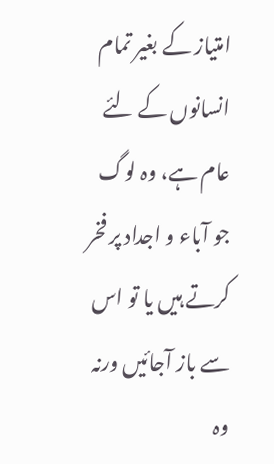امتیاز کے بغیر تمام انسانوں کے لئے عام ہے، وہ لوگ جو آباء و اجداد پر فخر کرتے ہیں یا تو اس سے باز آجائیں ورنہ وہ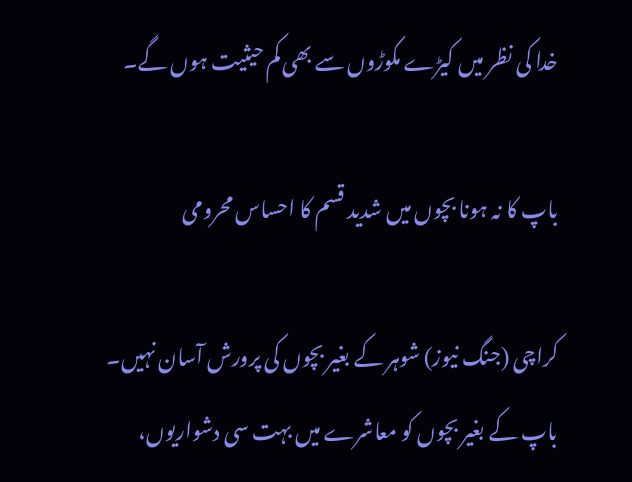خدا کی نظر میں کیڑے مکوڑوں سے بھی کم حیثیت ہوں گے۔

باپ کا نہ ہونا بچوں میں شدید قسم کا احساس محرومی

کراچی (جنگ نیوز) شوہر کے بغیر بچوں کی پرورش آسان نہیں۔ باپ کے بغیر بچوں کو معاشرے میں بہت سی دشواریوں،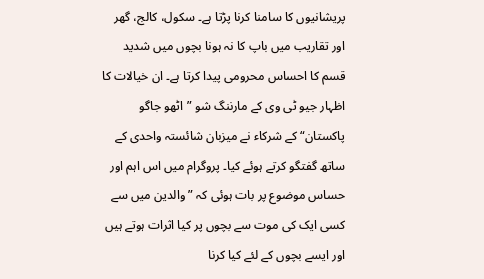پریشانیوں کا سامنا کرنا پڑتا ہے۔ سکول، کالج، گھر اور تقاریب میں باپ کا نہ ہونا بچوں میں شدید قسم کا احساس محرومی پیدا کرتا ہے۔ ان خیالات کا اظہار جیو ٹی وی کے مارننگ شو ”اٹھو جاگو پاکستان“ کے شرکاء نے میزبان شائستہ واحدی کے ساتھ گفتگو کرتے ہوئے کیا۔ پروگرام میں اس اہم اور حساس موضوع پر بات ہوئی کہ ”والدین میں سے کسی ایک کی موت سے بچوں پر کیا اثرات ہوتے ہیں اور ایسے بچوں کے لئے کیا کرنا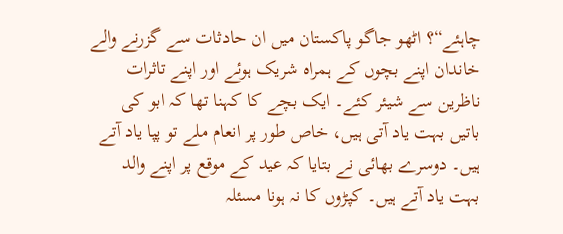چاہئے“؟ اٹھو جاگو پاکستان میں ان حادثات سے گزرنے والے خاندان اپنے بچوں کے ہمراہ شریک ہوئے اور اپنے تاثرات ناظرین سے شیئر کئے۔ ایک بچے کا کہنا تھا کہ ابو کی باتیں بہت یاد آتی ہیں، خاص طور پر انعام ملے تو پپا یاد آتے ہیں۔ دوسرے بھائی نے بتایا کہ عید کے موقع پر اپنے والد بہت یاد آتے ہیں۔ کپڑوں کا نہ ہونا مسئلہ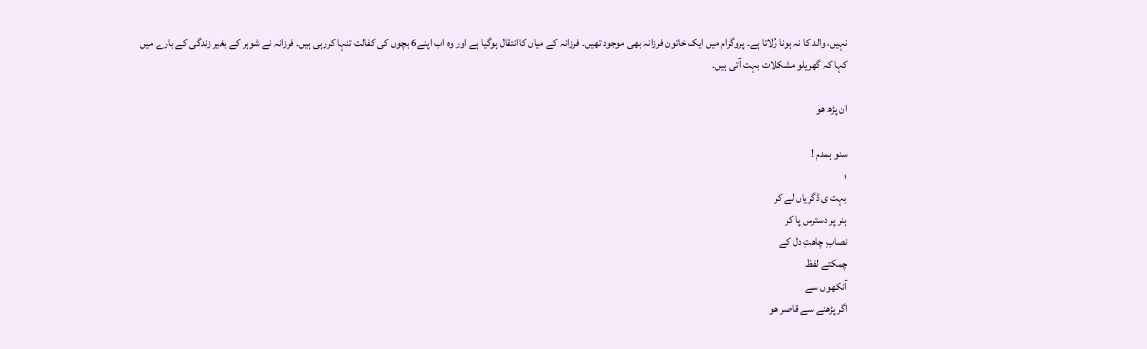نہیں، والد کا نہ ہونا رُلاتا ہے۔ پروگرام میں ایک خاتون فرزانہ بھی موجود تھیں۔ فرزانہ کے میاں کاانتقال ہوگیا ہے اور وہ اب اپنے6 بچوں کی کفالت تنہا کررہی ہیں۔ فرزانہ نے شوہر کے بغیر زندگی کے بارے میں کہا کہ گھریلو مشکلات بہت آتی ہیں۔

ان پڑھ ھو

سنو ہمدم !
؛
بہت ی ڈگریاں لے کر
ہنر پر دسترس پا کر
نصابِ چاھتِ دل کے
چمکتے لفظ
آنکھوں سے
اگر پڑھنے سے قاصر ھو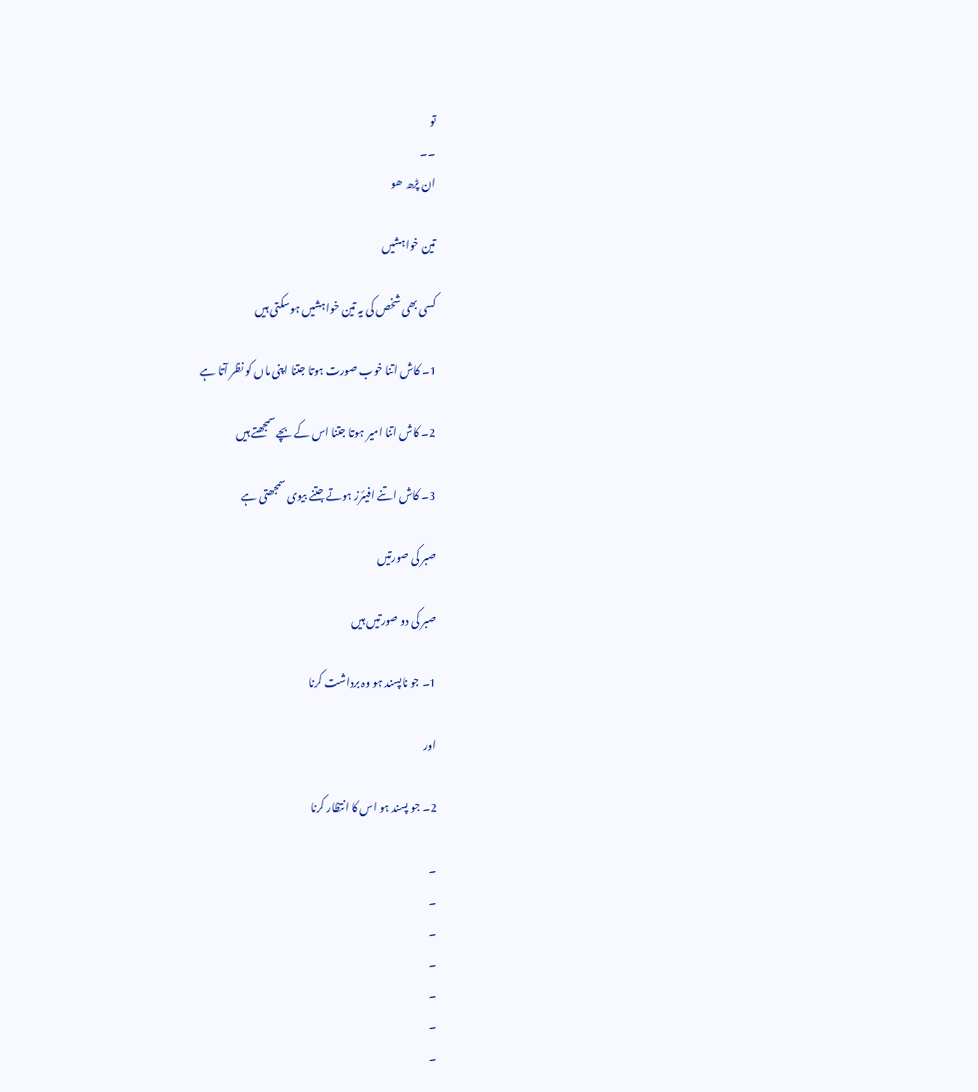تو
۔۔
ان پڑھ ھو

تین خواہشیں

کسی بھی شخص کی یہ تین خواہشیں ہوسکتی ہیں

1۔ کاش اتنا خوب صورت ہوتا جتنا اپنی ماں کو نظر آتا ہے

2۔ کاش اتنا امیر ہوتا جتنا اس کے بچے سمجھتے ہیں

3۔ کاش اتنے افیئرز ہوتے جتنے بیوی سمجھتی ہے

صبر کی صورتیں

صبر کی دو صورتیں ہیں

1۔ جو ناپسند ہو وہ برداشت کرنا

اور

2۔ جو پسند ہو اس کا انتظار کرنا

۔
۔
۔
۔
۔
۔
۔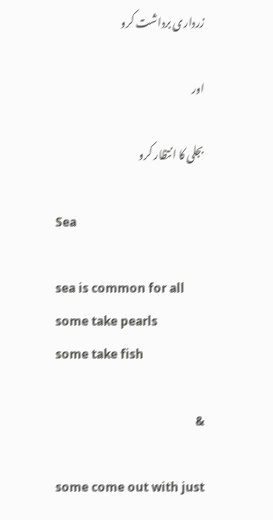زرداری برداشت کرو

اور

بجلی کا انتظار کرو

Sea

sea is common for all
some take pearls
some take fish

&

some come out with just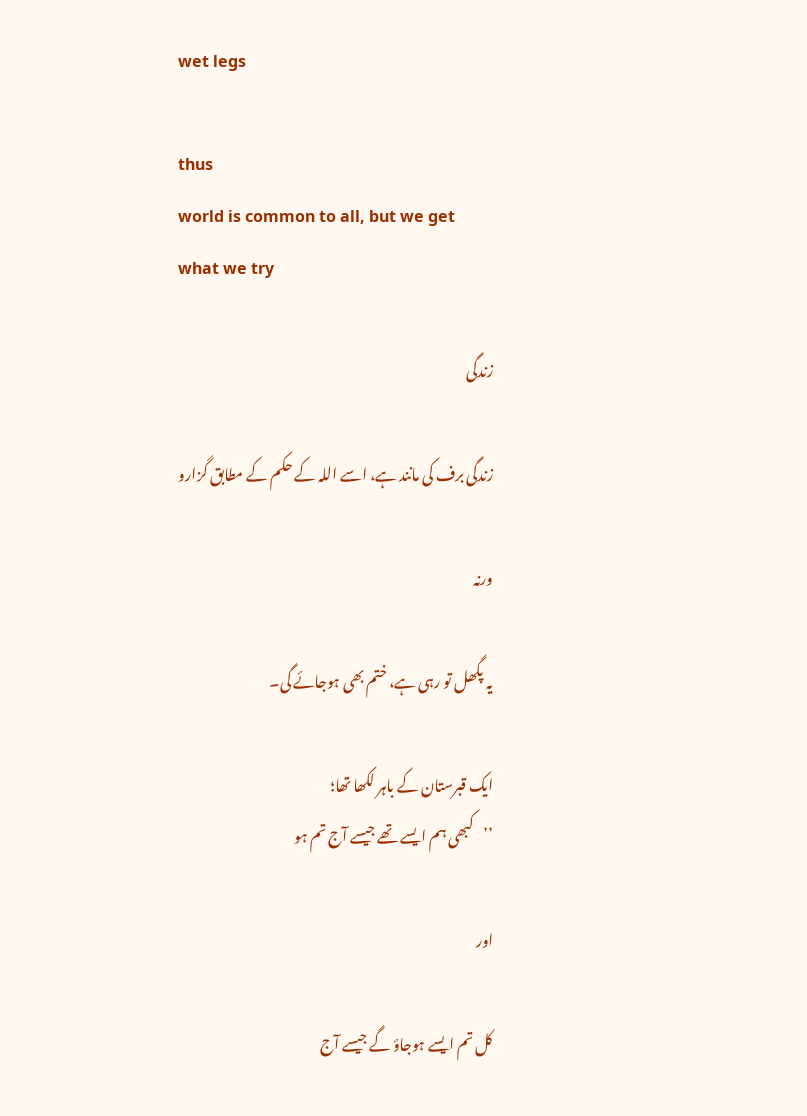wet legs

thus
world is common to all, but we get
what we try

زندگی

زندگی برف کی مانند ہے، اسے اللہ کے حکم کے مطابق گزارو

ورنہ

یہ پگھل تو رہی ہے، ختم بھی ہوجائے گی۔

ایک قبرستان کے باہر لکھا تھا؛
’’کبھی ہم ایسے تھے جیسے آج تم ہو

اور

کل تم ایسے ہوجاؤ گے جیسے آج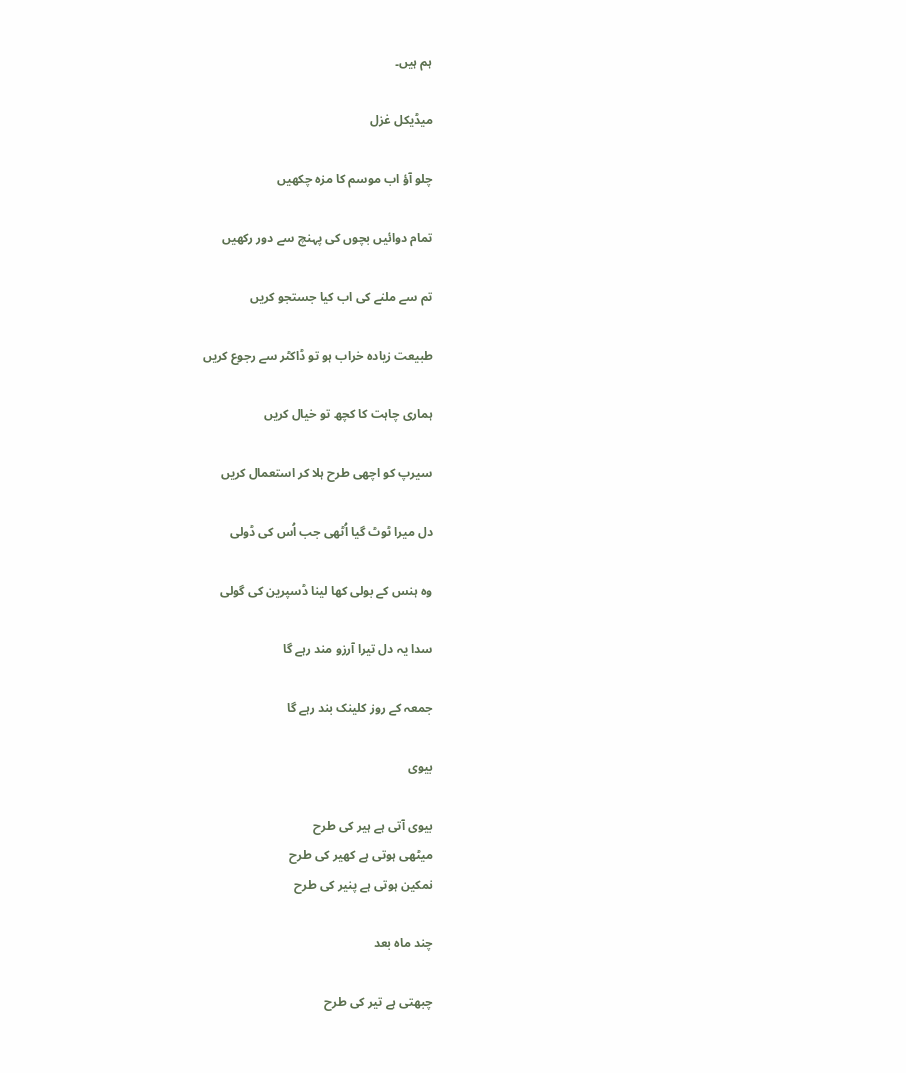ہم ہیں۔

میڈیکل غزل

چلو آؤ اب موسم کا مزہ چکھیں

تمام دوائیں بچوں کی پہنچ سے دور رکھیں

تم سے ملنے کی اب کیا جستجو کریں

طبیعت زیادہ خراب ہو تو ڈاکٹر سے رجوع کریں

ہماری چاہت کا کچھ تو خیال کریں

سیرپ کو اچھی طرح ہلا کر استعمال کریں

دل میرا ٹوٹ گیا اُٹھی جب اُس کی ڈولی

وہ ہنس کے بولی کھا لینا ڈسپرین کی گولی

سدا یہ دل تیرا آرزو مند رہے گا

جمعہ کے روز کلینک بند رہے گا

بیوی

بیوی آتی ہے ہیر کی طرح
میٹھی ہوتی ہے کھیر کی طرح
نمکین ہوتی ہے پنیر کی طرح

چند ماہ بعد

چبھتی ہے تیر کی طرح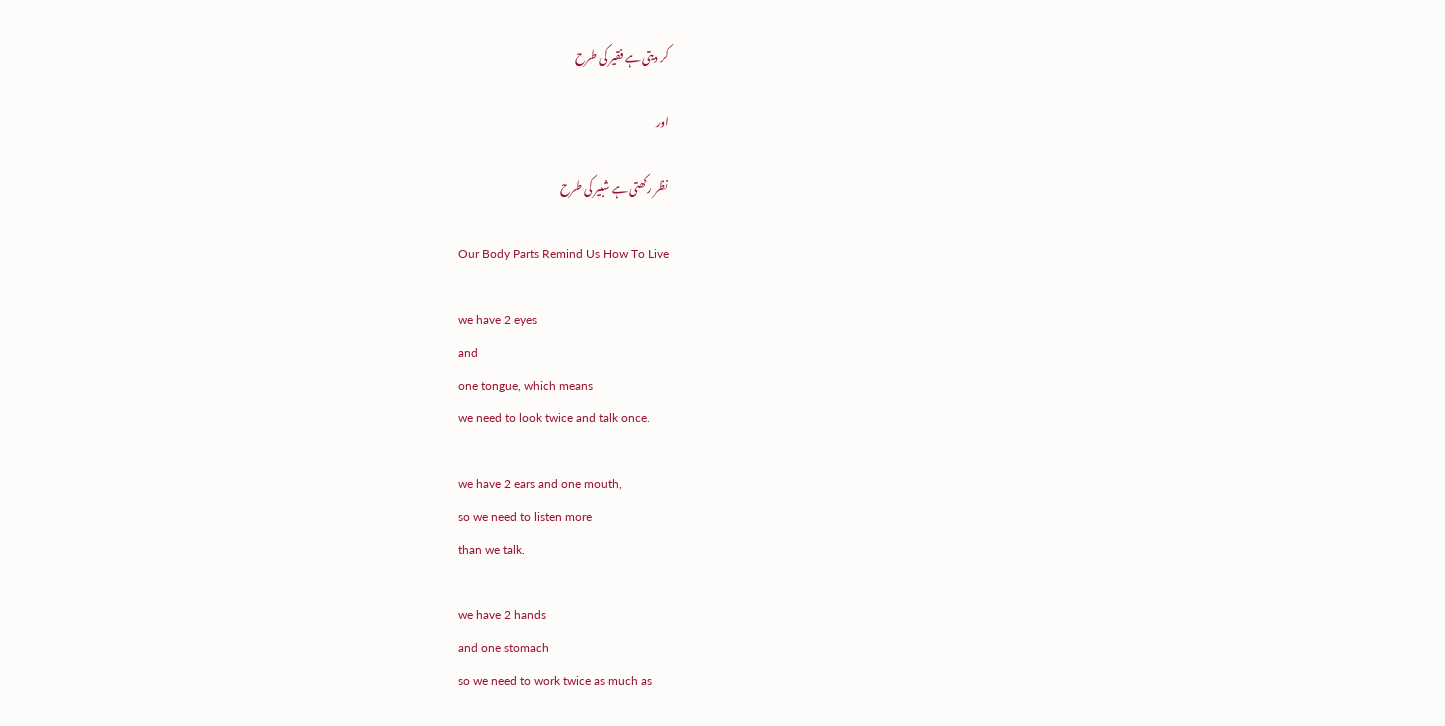کر دیتی ہے فقیر کی طرح

اور

نظر رکھتی ہے شبیر کی طرح

Our Body Parts Remind Us How To Live

we have 2 eyes
and
one tongue, which means
we need to look twice and talk once.

we have 2 ears and one mouth,
so we need to listen more
than we talk.

we have 2 hands
and one stomach
so we need to work twice as much as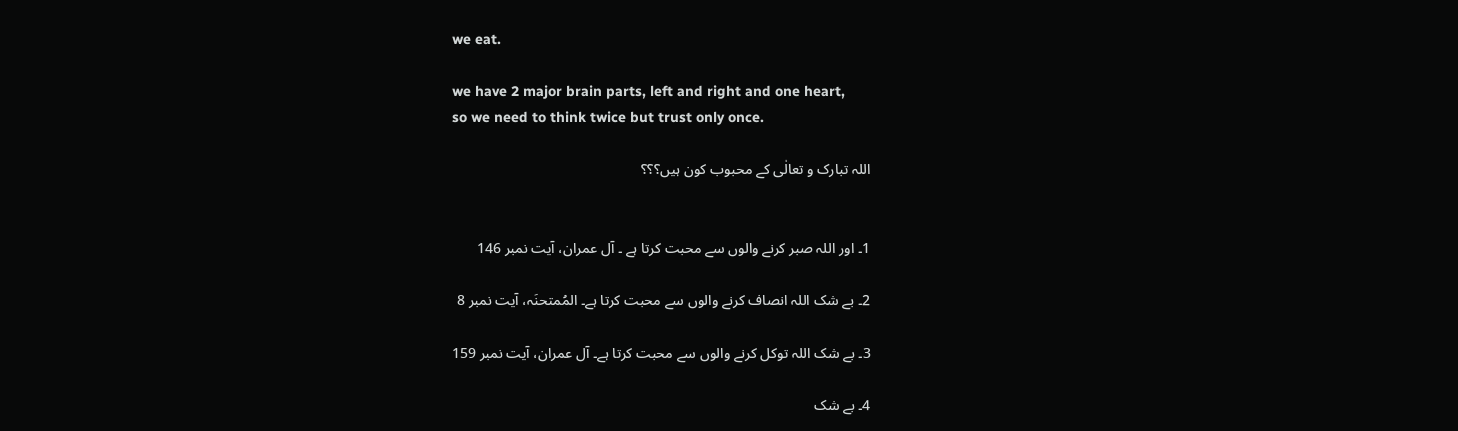we eat.

we have 2 major brain parts, left and right and one heart,
so we need to think twice but trust only once.

اللہ تبارک و تعالٰی کے محبوب کون ہیں؟؟؟


1۔ اور اللہ صبر کرنے والوں سے محبت کرتا ہے ۔ آل عمران، آیت نمبر 146

2۔ بے شک اللہ انصاف کرنے والوں سے محبت کرتا ہے۔ المُمتحنَہ، آیت نمبر 8

3۔ بے شک اللہ توکل کرنے والوں سے محبت کرتا ہے۔ آل عمران، آیت نمبر 159

4۔ بے شک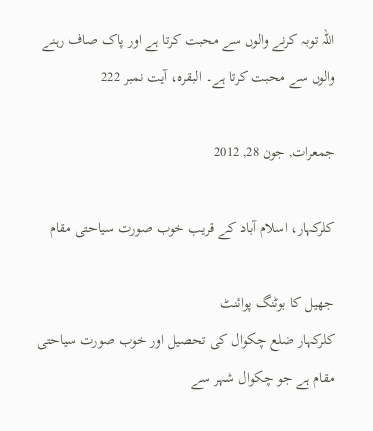اللہ توبہ کرنے والوں سے محبت کرتا ہے اور پاک صاف رہنے والوں سے محبت کرتا ہے۔ البقرہ، آیت نمبر 222

جمعرات, جون 28, 2012

کلرکہار، اسلام آباد کے قریب خوب صورت سیاحتی مقام

جھیل کا بوٹنگ پوائنٹ
کلرکہار ضلع چکوال کی تحصیل اور خوب صورت سیاحتی مقام ہے جو چکوال شہر سے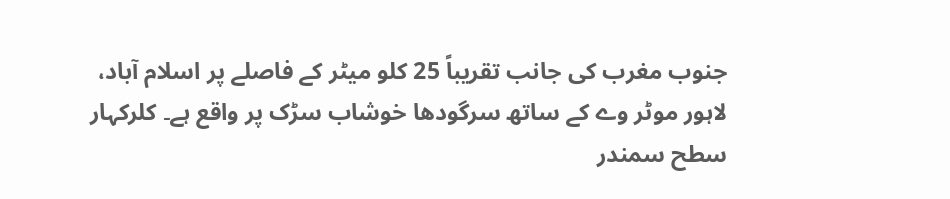جنوب مغرب کی جانب تقریباً 25 کلو میٹر کے فاصلے پر اسلام آباد، لاہور موٹر وے کے ساتھ سرگودھا خوشاب سڑک پر واقع ہے۔ کلرکہار سطح سمندر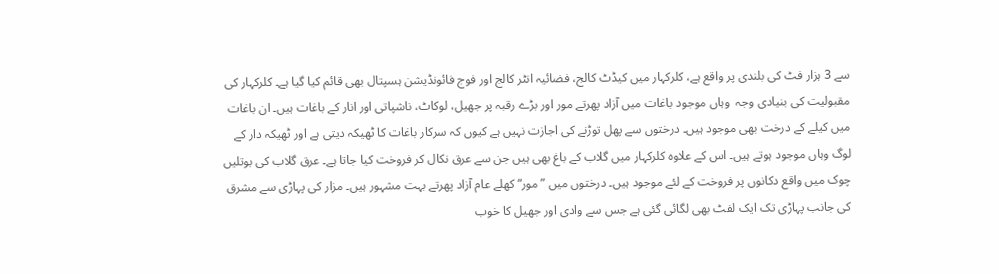سے 3 ہزار فٹ کی بلندی پر واقع ہے، کلرکہار میں کیڈٹ کالج، فضائیہ انٹر کالج اور فوج فائونڈیشن ہسپتال بھی قائم کیا گیا ہے۔ کلرکہار کی مقبولیت کی بنیادی وجہ  وہاں موجود باغات میں آزاد پھرتے مور اور بڑے رقبہ پر جھیل، لوکاٹ، ناشپاتی اور انار کے باغات ہیں۔ ان باغات میں کیلے کے درخت بھی موجود ہیں۔ درختوں سے پھل توڑنے کی اجازت نہیں ہے کیوں کہ سرکار باغات کا ٹھیکہ دیتی ہے اور ٹھیکہ دار کے لوگ وہاں موجود ہوتے ہیں۔ اس کے علاوہ کلرکہار میں گلاب کے باغ بھی ہیں جن سے عرق نکال کر فروخت کیا جاتا ہے۔ عرق گلاب کی بوتلیں چوک میں واقع دکانوں پر فروخت کے لئے موجود ہیں۔ درختوں میں ”مور“ کھلے عام آزاد پھرتے بہت مشہور ہیں۔ مزار کی پہاڑی سے مشرق کی جانب پہاڑی تک ایک لفٹ بھی لگائی گئی ہے جس سے وادی اور جھیل کا خوب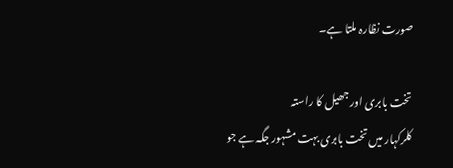صورت نظارہ ملتا ہے۔

تخت بابری اور جھیل کا راستہ
کلرکہار میں تخت بابری بہت مشہور جگہ ہے جو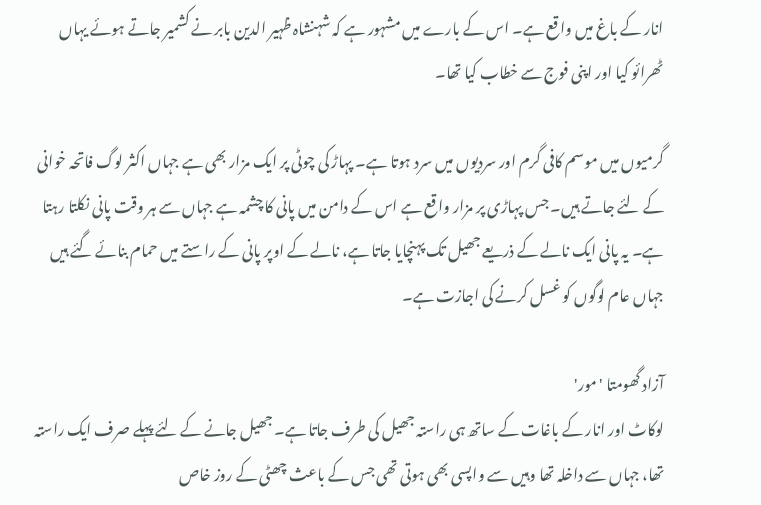انار کے باغ میں واقع ہے۔ اس کے بارے میں مشہور ہے کہ شہنشاہ ظہیر الدین بابر نے کشمیر جاتے ہوئے یہاں ٹھرائو کیا اور اپنی فوج سے خطاب کیا تھا۔

گرمیوں میں موسم کافی گرم اور سردیوں میں سرد ہوتا ہے۔ پہاڑ کی چوٹی پر ایک مزار بھی ہے جہاں اکثر لوگ فاتحہ خوانی کے لئے جاتے ہیں۔ جس پہاڑی پر مزار واقع ہے اس کے دامن میں پانی کا چشمہ ہے جہاں سے ہر وقت پانی نکلتا رہتا ہے۔ یہ پانی ایک نالے کے ذریعے جھیل تک پہنچایا جاتا ہے، نالے کے اوپر پانی کے راستے میں حمام بنائے گئے ہیں جہاں عام لوگوں کو غسل کرنے کی اجازت ہے۔

آزاد گھومتا 'مور'
لوکاٹ اور انار کے باغات کے ساتھ ہی راستہ جھیل کی طرف جاتا ہے۔ جھیل جانے کے لئے پہلے صرف ایک راستہ تھا، جہاں سے داخلہ تھا وہیں سے واپسی بھی ہوتی تھی جس کے باعث چھٹی کے روز خاص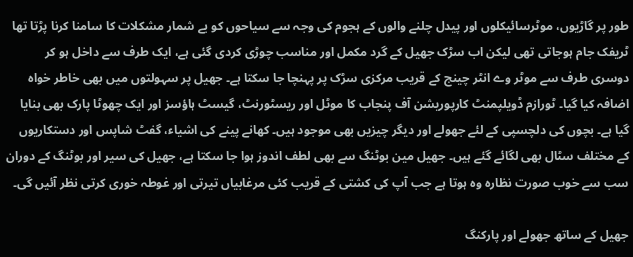طور پر گاڑیوں، موٹرسائیکلوں اور پیدل چلنے والوں کے ہجوم کی وجہ سے سیاحوں کو بے شمار مشکلات کا سامنا کرنا پڑتا تھا ٹریفک جام ہوجاتی تھی لیکن اب سڑک جھیل کے گرد مکمل اور مناسب چوڑی کردی گئی ہے، ایک طرف سے داخل ہو کر دوسری طرف سے موٹر وے انٹر چینج کے قریب مرکزی سڑک پر پہنچا جا سکتا ہے۔ جھیل پر سہولتوں میں بھی خاطر خواہ اضافہ کیا گیا۔ ٹورازم ڈویلپمنٹ کارپوریشن آف پنجاب کا موٹل اور ریسٹورنٹ، گیسٹ ہاؤسز اور ایک چھوٹا پارک بھی بنایا گیا ہے۔ بچوں کی دلچسپی کے لئے جھولے اور دیگر چیزیں بھی موجود ہیں۔ کھانے پینے کی اشیاء، گفٹ شاپس اور دستکاریوں کے مختلف سٹال بھی لگائے گئے ہیں۔ جھیل مین بوٹنگ سے بھی لطف اندوز ہوا جا سکتا ہے، جھیل کی سیر اور بوٹنگ کے دوران سب سے خوب صورت نظارہ وہ ہوتا ہے جب آپ کی کشتی کے قریب کئی مرغابیاں تیرتی اور غوطہ خوری کرتی نظر آئیں گی۔

جھیل کے ساتھ جھولے اور پارکنگ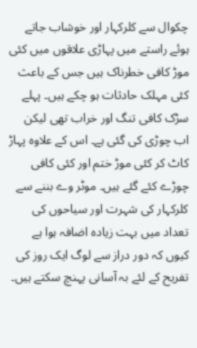چکوال سے کلرکہار اور خوشاب جاتے ہوئے راستے میں پہاڑی علاقوں میں کئی موڑ کافی خطرناک ہیں جس کے باعث کئی مہلک حادثات ہو چکے ہیں۔ پہلے سڑک کافی تنگ اور خراب تھی لیکن اب چوڑی کی گئی ہے۔ اس کے علاوہ پہاڑ کاٹ کر کئی موڑ ختم اور کئی کافی چوڑے کئے گئے ہیں۔ موٹر وے بننے سے کلرکہار کی شہرت اور سیاحوں کی تعداد میں بہت زیادہ اضافہ ہوا ہے کیوں کہ دور دراز سے لوگ ایک روز کی تفریح کے لئے بہ آسانی پہنچ سکتے ہیں۔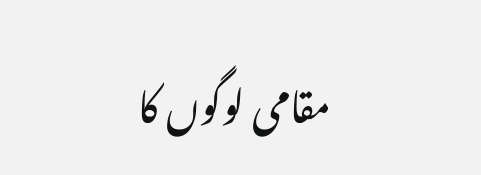مقامی لوگوں کا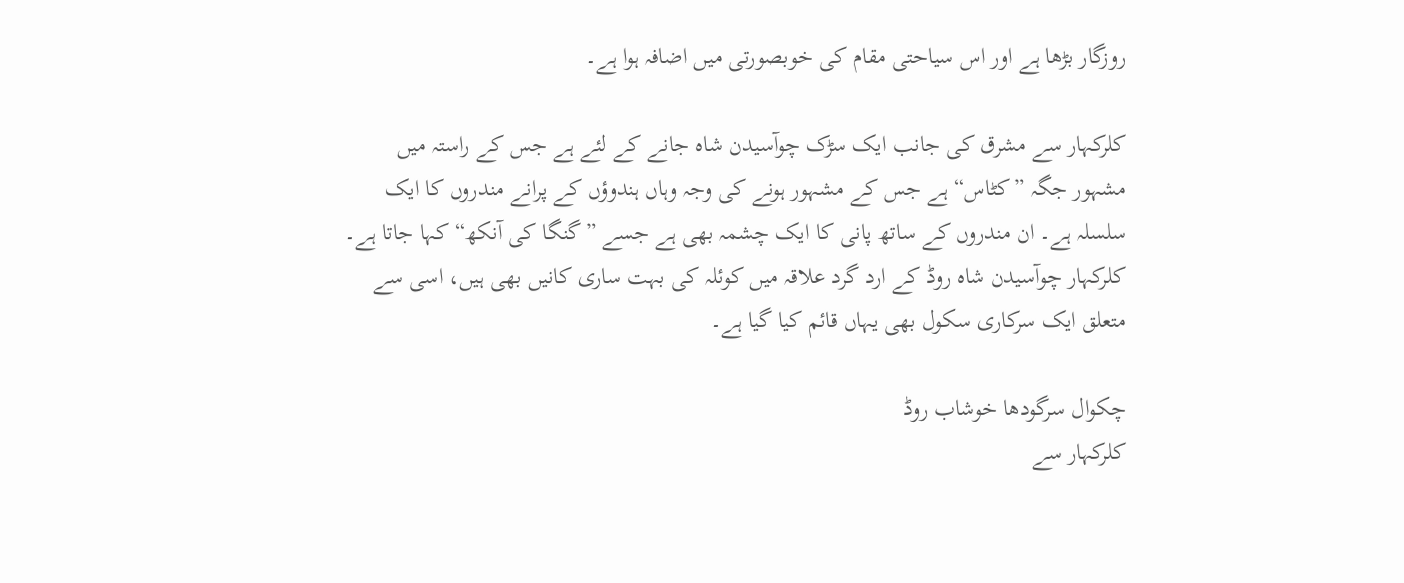روزگار بڑھا ہے اور اس سیاحتی مقام کی خوبصورتی میں اضافہ ہوا ہے۔

کلرکہار سے مشرق کی جانب ایک سڑک چوآسیدن شاہ جانے کے لئے ہے جس کے راستہ میں مشہور جگہ ”کٹاس“ ہے جس کے مشہور ہونے کی وجہ وہاں ہندوؤں کے پرانے مندروں کا ایک سلسلہ ہے۔ ان مندروں کے ساتھ پانی کا ایک چشمہ بھی ہے جسے ”گنگا کی آنکھ“ کہا جاتا ہے۔ کلرکہار چوآسیدن شاہ روڈ کے ارد گرد علاقہ میں کوئلہ کی بہت ساری کانیں بھی ہیں، اسی سے متعلق ایک سرکاری سکول بھی یہاں قائم کیا گیا ہے۔

چکوال سرگودھا خوشاب روڈ
کلرکہار سے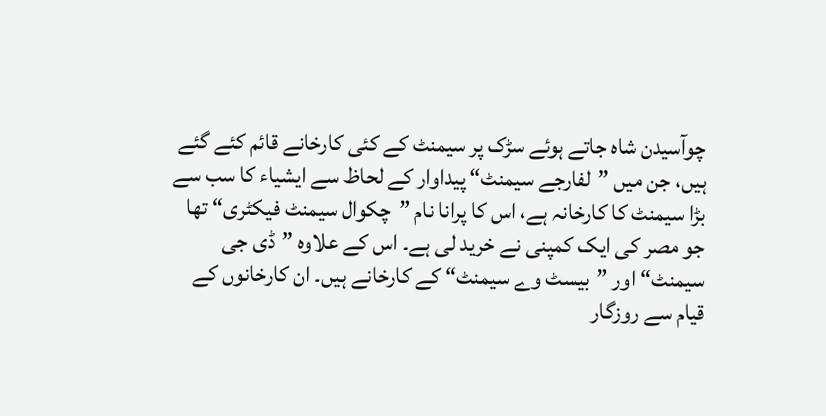چوآسیدن شاہ جاتے ہوئے سڑک پر سیمنٹ کے کئی کارخانے قائم کئے گئے ہیں، جن میں ”لفارجے سیمنٹ“ پیداوار کے لحاظ سے ایشیاء کا سب سے بڑا سیمنٹ کا کارخانہ ہے، اس کا پرانا نام ”چکوال سیمنٹ فیکٹری“ تھا جو مصر کی ایک کمپنی نے خرید لی ہے۔ اس کے علاوہ ”ڈی جی سیمنٹ“ اور ”بیسٹ وے سیمنٹ“ کے کارخانے ہیں۔ ان کارخانوں کے قیام سے روزگار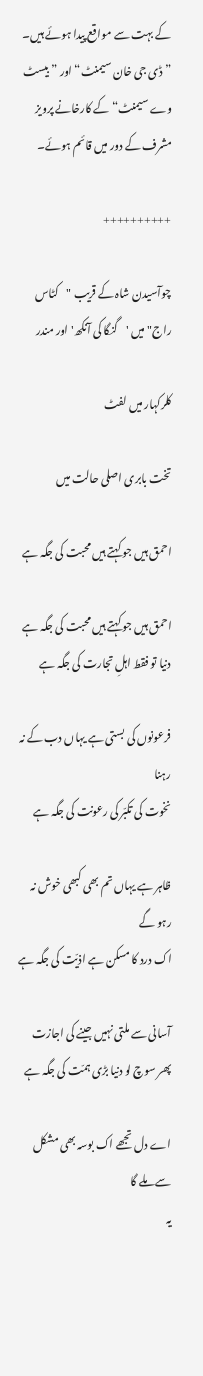کے بہت سے مواقع پیدا ہوئے ہیں۔ ”ڈی جی خان سیمنٹ“ اور ”بیسٹ وے سیمنٹ“ کے کارخانے پرویز مشرف کے دور میں قائم ہوئے۔

++++++++++

چوآسیدن شاہ کے قریب "کٹاس راج" میں 'گنگا کی آنکھ' اور مندر

کلرکہار میں لفٹ

تخت بابری اصلی حالت میں

احمق ہیں جو کہتے ہیں محبت کی جگہ ہے

احمق ہیں جو کہتے ہیں محبت کی جگہ ہے
دنیا تو فقط اہلِ تجارت کی جگہ ہے

فرعونوں کی بستی ہے یہاں دب کے نہ رہنا
نخوت کی تکبّر کی رعونت کی جگہ ہے

ظاہر ہے یہاں تم بھی کبھی خوش نہ رہو گے
اک درد کا مسکن ہے اذیّت کی جگہ ہے

آسانی سے ملتی نہیں جینے کی اجازت
پھر سوچ لو دنیا بڑی ہمّت کی جگہ ہے

اے دل تجھے اک بوسہ بھی مشکل سے ملے گا
یہ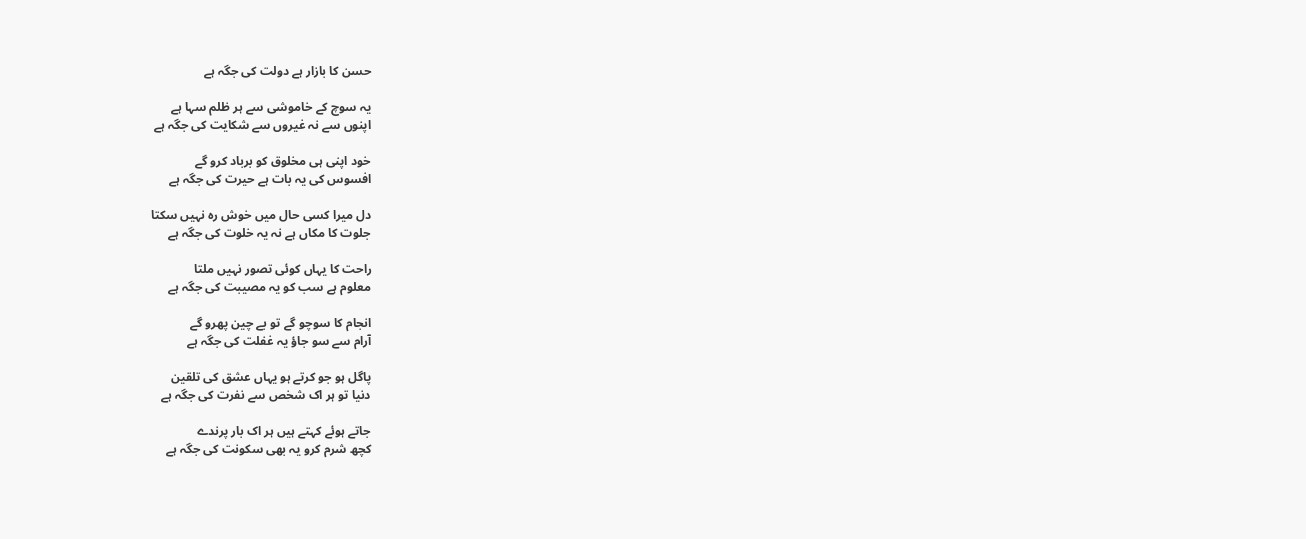حسن کا بازار ہے دولت کی جگہ ہے

یہ سوچ کے خاموشی سے ہر ظلم سہا ہے
اپنوں سے نہ غیروں سے شکایت کی جگہ ہے

خود اپنی ہی مخلوق کو برباد کرو گے
افسوس کی یہ بات ہے حیرت کی جگہ ہے

دل میرا کسی حال میں خوش رہ نہیں سکتا
جلوت کا مکاں ہے نہ یہ خلوت کی جگہ ہے

راحت کا یہاں کوئی تصور نہیں ملتا
معلوم ہے سب کو یہ مصیبت کی جگہ ہے

انجام کا سوچو گے تو بے چین پھرو گے
آرام سے سو جاؤ یہ غفلت کی جگہ ہے

پاگل ہو جو کرتے ہو یہاں عشق کی تلقین
دنیا تو ہر اک شخص سے نفرت کی جگہ ہے

جاتے ہوئے کہتے ہیں ہر اک بار پرندے
کچھ شرم کرو یہ بھی سکونت کی جگہ ہے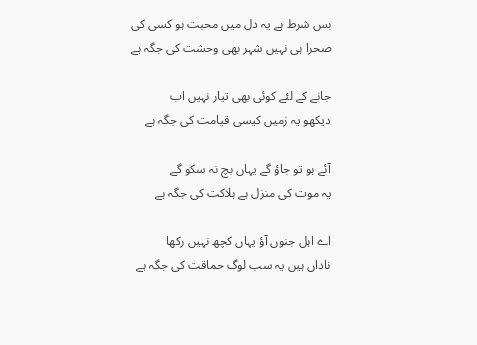بس شرط ہے یہ دل میں محبت ہو کسی کی
صحرا ہی نہیں شہر بھی وحشت کی جگہ ہے

جانے کے لئے کوئی بھی تیار نہیں اب
دیکھو یہ زمیں کیسی قیامت کی جگہ ہے

آئے ہو تو جاؤ گے یہاں بچ نہ سکو گے
یہ موت کی منزل ہے ہلاکت کی جگہ ہے

اے اہل جنوں آؤ یہاں کچھ نہیں رکھا
ناداں ہیں یہ سب لوگ حماقت کی جگہ ہے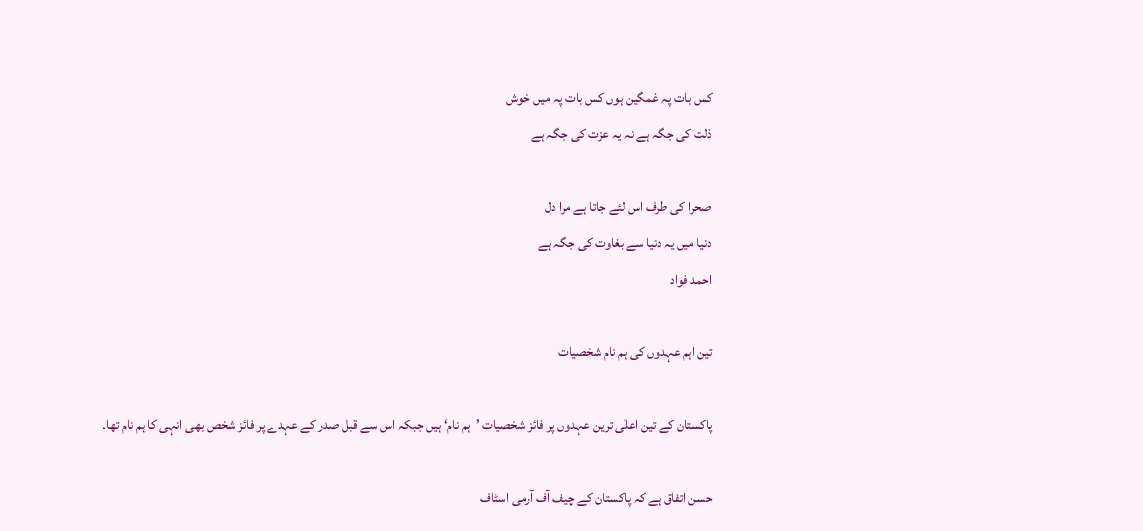کس بات پہ غمگین ہوں کس بات پہ میں خوش
ذلت کی جگہ ہے نہ یہ عزت کی جگہ ہے

صحرا کی طرف اس لئے جاتا ہے مرا دل
دنیا میں یہ دنیا سے بغاوت کی جگہ ہے
احمد فواد

تین اہم عہدوں کی ہم نام شخصیات

پاکستان کے تین اعلٰی ترین عہدوں پر فائز شخصیات ’ہم نام‘ ہیں جبکہ اس سے قبل صدر کے عہدے پر فائز شخص بھی انہی کا ہم نام تھا۔

حسن اتفاق ہے کہ پاکستان کے چیف آف آرمی اسٹاف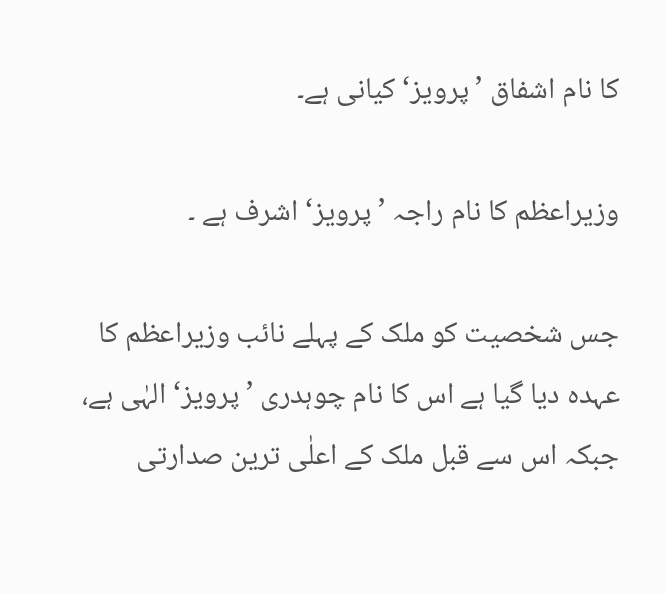کا نام اشفاق ’پرویز‘ کیانی ہے۔

وزیراعظم کا نام راجہ ’پرویز‘ اشرف ہے ۔

جس شخصیت کو ملک کے پہلے نائب وزیراعظم کا عہدہ دیا گیا ہے اس کا نام چوہدری ’پرویز‘ الہٰی ہے، جبکہ اس سے قبل ملک کے اعلٰی ترین صدارتی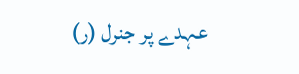عہدے پر جنرل (ر)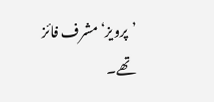’پرویز‘ مشرف فائز تھے۔